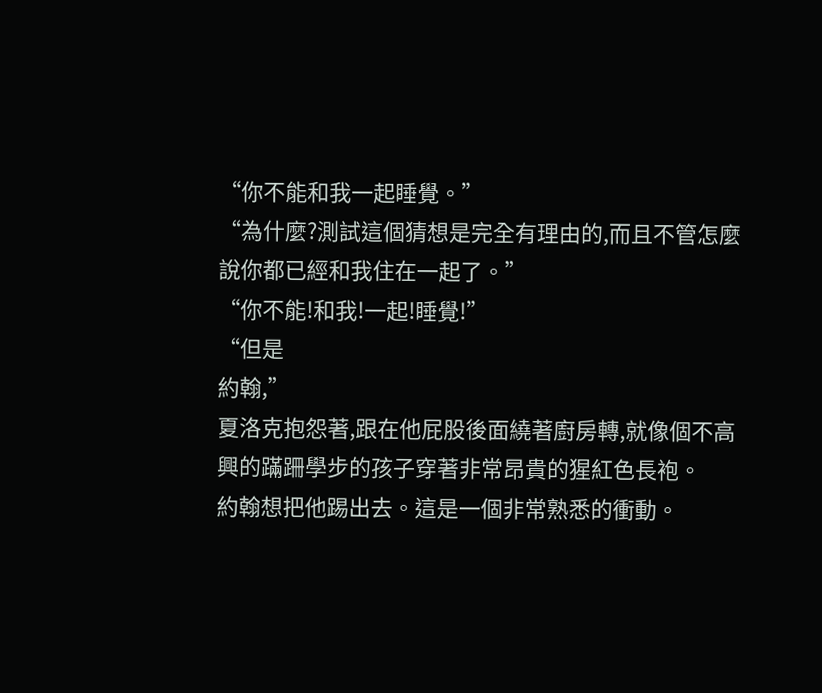“你不能和我一起睡覺。”
“為什麼?測試這個猜想是完全有理由的,而且不管怎麼說你都已經和我住在一起了。”
“你不能!和我!一起!睡覺!”
“但是
約翰,”
夏洛克抱怨著,跟在他屁股後面繞著廚房轉,就像個不高興的蹣跚學步的孩子穿著非常昂貴的猩紅色長袍。
約翰想把他踢出去。這是一個非常熟悉的衝動。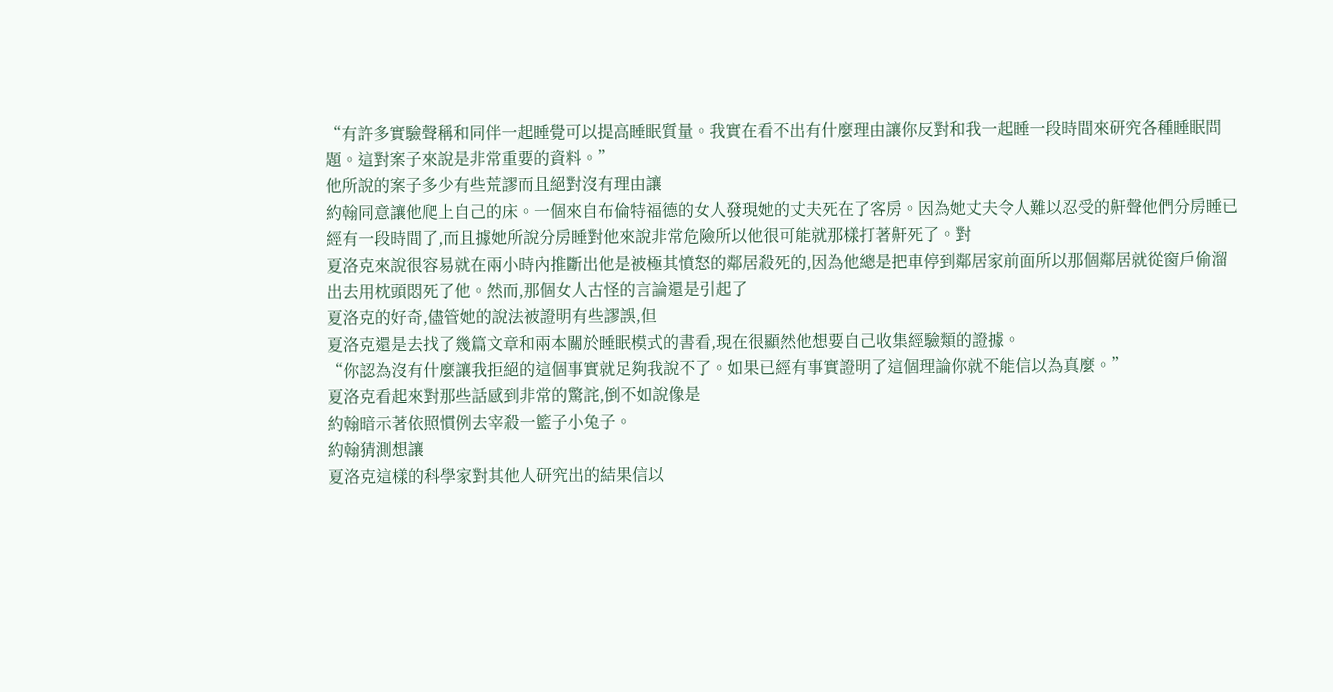“有許多實驗聲稱和同伴一起睡覺可以提高睡眠質量。我實在看不出有什麼理由讓你反對和我一起睡一段時間來研究各種睡眠問題。這對案子來說是非常重要的資料。”
他所說的案子多少有些荒謬而且絕對沒有理由讓
約翰同意讓他爬上自己的床。一個來自布倫特福德的女人發現她的丈夫死在了客房。因為她丈夫令人難以忍受的鼾聲他們分房睡已經有一段時間了,而且據她所說分房睡對他來說非常危險所以他很可能就那樣打著鼾死了。對
夏洛克來說很容易就在兩小時內推斷出他是被極其憤怒的鄰居殺死的,因為他總是把車停到鄰居家前面所以那個鄰居就從窗戶偷溜出去用枕頭悶死了他。然而,那個女人古怪的言論還是引起了
夏洛克的好奇,儘管她的說法被證明有些謬誤,但
夏洛克還是去找了幾篇文章和兩本關於睡眠模式的書看,現在很顯然他想要自己收集經驗類的證據。
“你認為沒有什麼讓我拒絕的這個事實就足夠我說不了。如果已經有事實證明了這個理論你就不能信以為真麼。”
夏洛克看起來對那些話感到非常的驚詫,倒不如說像是
約翰暗示著依照慣例去宰殺一籃子小兔子。
約翰猜測想讓
夏洛克這樣的科學家對其他人研究出的結果信以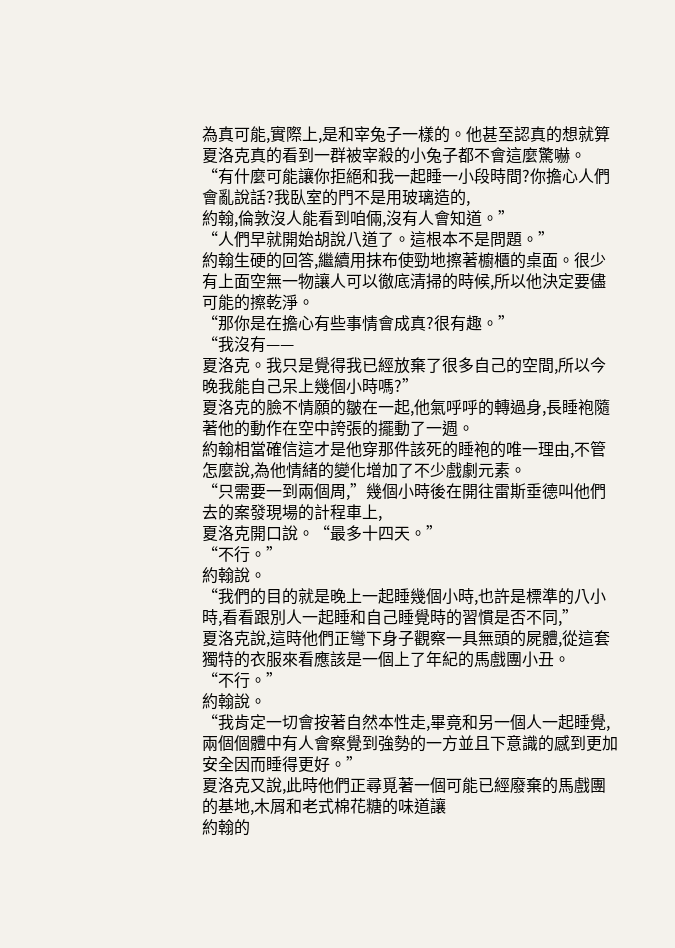為真可能,實際上,是和宰兔子一樣的。他甚至認真的想就算
夏洛克真的看到一群被宰殺的小兔子都不會這麼驚嚇。
“有什麼可能讓你拒絕和我一起睡一小段時間?你擔心人們會亂說話?我臥室的門不是用玻璃造的,
約翰,倫敦沒人能看到咱倆,沒有人會知道。”
“人們早就開始胡說八道了。這根本不是問題。”
約翰生硬的回答,繼續用抹布使勁地擦著櫥櫃的桌面。很少有上面空無一物讓人可以徹底清掃的時候,所以他決定要儘可能的擦乾淨。
“那你是在擔心有些事情會成真?很有趣。”
“我沒有——
夏洛克。我只是覺得我已經放棄了很多自己的空間,所以今晚我能自己呆上幾個小時嗎?”
夏洛克的臉不情願的皺在一起,他氣呼呼的轉過身,長睡袍隨著他的動作在空中誇張的擺動了一週。
約翰相當確信這才是他穿那件該死的睡袍的唯一理由,不管怎麼說,為他情緒的變化增加了不少戲劇元素。
“只需要一到兩個周,”幾個小時後在開往雷斯垂德叫他們去的案發現場的計程車上,
夏洛克開口說。“最多十四天。”
“不行。”
約翰說。
“我們的目的就是晚上一起睡幾個小時,也許是標準的八小時,看看跟別人一起睡和自己睡覺時的習慣是否不同,”
夏洛克說,這時他們正彎下身子觀察一具無頭的屍體,從這套獨特的衣服來看應該是一個上了年紀的馬戲團小丑。
“不行。”
約翰說。
“我肯定一切會按著自然本性走,畢竟和另一個人一起睡覺,兩個個體中有人會察覺到強勢的一方並且下意識的感到更加安全因而睡得更好。”
夏洛克又說,此時他們正尋覓著一個可能已經廢棄的馬戲團的基地,木屑和老式棉花糖的味道讓
約翰的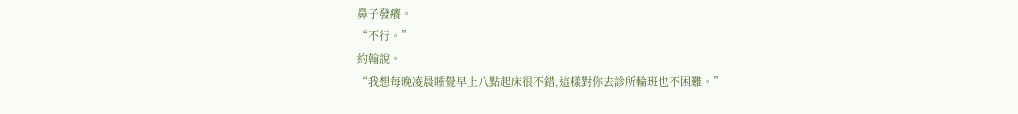鼻子發癢。
“不行。”
約翰說。
“我想每晚凌晨睡覺早上八點起床很不錯,這樣對你去診所輪班也不困難。”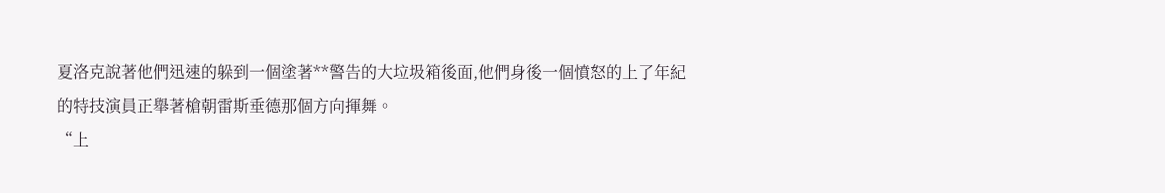夏洛克說著他們迅速的躲到一個塗著**警告的大垃圾箱後面,他們身後一個憤怒的上了年紀的特技演員正舉著槍朝雷斯垂德那個方向揮舞。
“上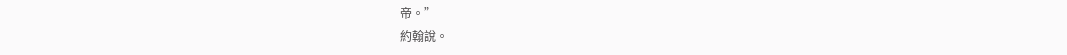帝。”
約翰說。